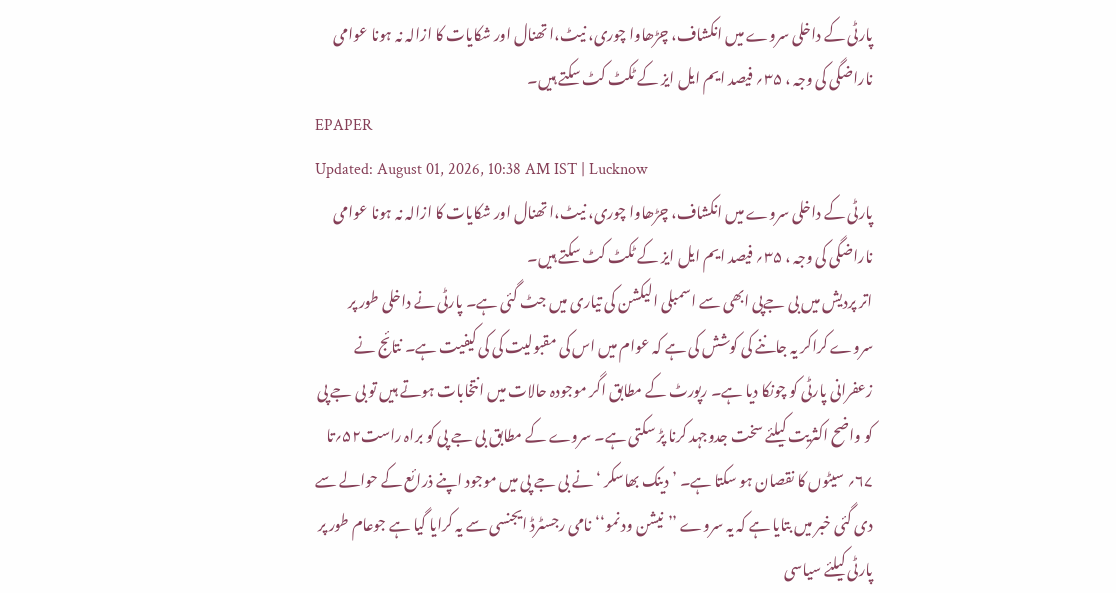پارٹی کے داخلی سروے میں انکشاف، چڑھاوا چوری، نیٹ،ا تھنال اور شکایات کا ازالہ نہ ہونا عوامی ناراضگی کی وجہ ، ۳۵؍ فیصد ایم ایل ایز کے ٹکٹ کٹ سکتے ہیں۔
EPAPER
Updated: August 01, 2026, 10:38 AM IST | Lucknow
پارٹی کے داخلی سروے میں انکشاف، چڑھاوا چوری، نیٹ،ا تھنال اور شکایات کا ازالہ نہ ہونا عوامی ناراضگی کی وجہ ، ۳۵؍ فیصد ایم ایل ایز کے ٹکٹ کٹ سکتے ہیں۔
اتر پردیش میں بی جےپی ابھی سے اسمبلی الیکشن کی تیاری میں جٹ گئی ہے۔ پارٹی نے داخلی طور پر سروے کراکر یہ جاننے کی کوشش کی ہے کہ عوام میں اس کی مقبولیت کی کی کیفیت ہے۔ نتائج نے زعفرانی پارٹی کو چونکا دیا ہے۔ رپورٹ کے مطابق اگر موجودہ حالات میں انتخابات ہوتے ہیں تو بی جے پی کو واضح اکثریت کیلئے سخت جدوجہد کرنا پڑ سکتی ہے۔ سروے کے مطابق بی جے پی کو براہ راست۵۲؍تا ۶۷؍ سیٹوں کا نقصان ہو سکتا ہے۔ ’ دینک بھاسکر ‘ نے بی جے پی میں موجود اپنے ذرائع کے حوالے سے دی گئی خبر میں بتایا ہے کہ یہ سروے ’’نیشن ود نمو‘‘نامی رجسٹرڈ ایجنسی سے یہ کرایا گیا ہے جوعام طور پر پارٹی کیلئے سیاسی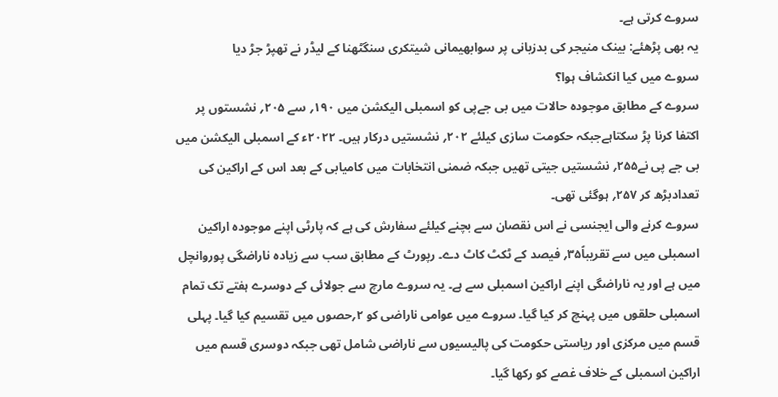سروے کرتی ہے۔
یہ بھی پڑھئے: بینک منیجر کی بدزبانی پر سوابھیمانی شیتکری سنگٹھنا کے لیڈر نے تھپڑ جڑ دیا
سروے میں کیا انکشاف ہوا؟
سروے کے مطابق موجودہ حالات میں بی جےپی کو اسمبلی الیکشن میں ۱۹۰؍ سے ۲۰۵؍ نشستوں پر اکتفا کرنا پڑ سکتاہےجبکہ حکومت سازی کیلئے ۲۰۲؍ نشستیں درکار ہیں۔ ۲۰۲۲ء کے اسمبلی الیکشن میں بی جے پی نے۲۵۵؍ نشستیں جیتی تھیں جبکہ ضمنی انتخابات میں کامیابی کے بعد اس کے اراکین کی تعدادبڑھ کر ۲۵۷؍ ہوگئی تھی۔
سروے کرنے والی ایجنسی نے اس نقصان سے بچنے کیلئے سفارش کی ہے کہ پارٹی اپنے موجودہ اراکین اسمبلی میں سے تقریباً۳۵؍ فیصد کے ٹکٹ کاٹ دے۔ رپورٹ کے مطابق سب سے زیادہ ناراضگی پوروانچل میں ہے اور یہ ناراضگی اپنے اراکین اسمبلی سے ہے۔ یہ سروے مارچ سے جولائی کے دوسرے ہفتے تک تمام اسمبلی حلقوں میں پہنچ کر کیا گیا۔ سروے میں عوامی ناراضی کو ۲؍حصوں میں تقسیم کیا گیا۔ پہلی قسم میں مرکزی اور ریاستی حکومت کی پالیسیوں سے ناراضی شامل تھی جبکہ دوسری قسم میں اراکین اسمبلی کے خلاف غصے کو رکھا گیا۔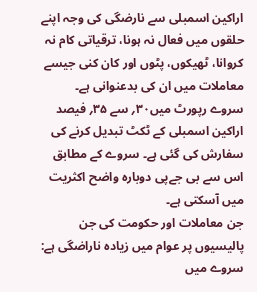اراکین اسمبلی سے نارضگی کی وجہ اپنے حلقوں میں فعال نہ ہونا، ترقیاتی کام نہ کروانا، ٹھیکوں، پٹوں اور کان کنی جیسے معاملات میں ان کی بدعنوانی ہے۔ سروے رپورٹ میں۳۰؍ سے ۳۵؍ فیصد اراکین اسمبلی کے ٹکٹ تبدیل کرنے کی سفارش کی گئی ہے۔ سروے کے مطابق اس سے بی جےپی دوبارہ واضح اکثریت میں آسکتی ہے۔
جن معاملات اور حکومت کی جن پالیسیوں پر عوام میں زیادہ ناراضگی ہے:
سروے میں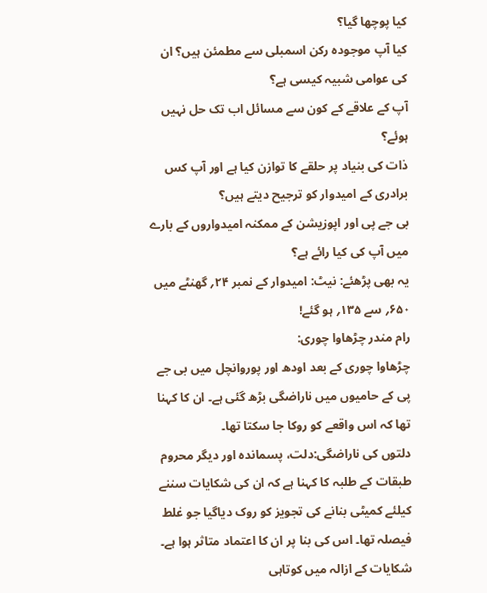کیا پوچھا گیا؟
کیا آپ موجودہ رکن اسمبلی سے مطمئن ہیں؟ ان کی عوامی شبیہ کیسی ہے؟
آپ کے علاقے کے کون سے مسائل اب تک حل نہیں ہوئے؟
ذات کی بنیاد پر حلقے کا توازن کیا ہے اور آپ کس برادری کے امیدوار کو ترجیح دیتے ہیں؟
بی جے پی اور اپوزیشن کے ممکنہ امیدواروں کے بارے میں آپ کی کیا رائے ہے؟
یہ بھی پڑھئے: نیٹ: امیدوار کے نمبر ۲۴؍ گھنٹے میں ۶۵۰؍ سے ۱۳۵؍ ہو گئے!
رام مندر چڑھاوا چوری:
چڑھاوا چوری کے بعد اودھ اور پوروانچل میں بی جے پی کے حامیوں میں ناراضگی بڑھ گئی ہے۔ ان کا کہنا تھا کہ اس واقعے کو روکا جا سکتا تھا۔
دلتوں کی ناراضگی:دلت، پسماندہ اور دیگر محروم طبقات کے طلبہ کا کہنا ہے کہ ان کی شکایات سننے کیلئے کمیٹی بنانے کی تجویز کو روک دیاگیا جو غلط فیصلہ تھا۔ اس کی بنا پر ان کا اعتماد متاثر ہوا ہے۔
شکایات کے ازالہ میں کوتاہی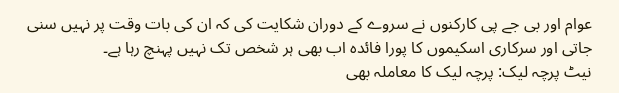عوام اور بی جے پی کارکنوں نے سروے کے دوران شکایت کی کہ ان کی بات وقت پر نہیں سنی جاتی اور سرکاری اسکیموں کا پورا فائدہ اب بھی ہر شخص تک نہیں پہنچ رہا ہے۔
نیٹ پرچہ لیک: پرچہ لیک کا معاملہ بھی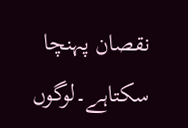نقصان پہنچا سکتاہے۔لوگوں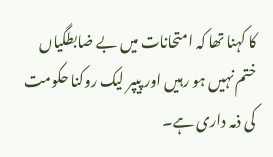کا کہنا تھا کہ امتحانات میں بے ضابطگیاں ختم نہیں ہو رہیں اور پیپر لیک روکنا حکومت کی ذمہ داری ہے۔